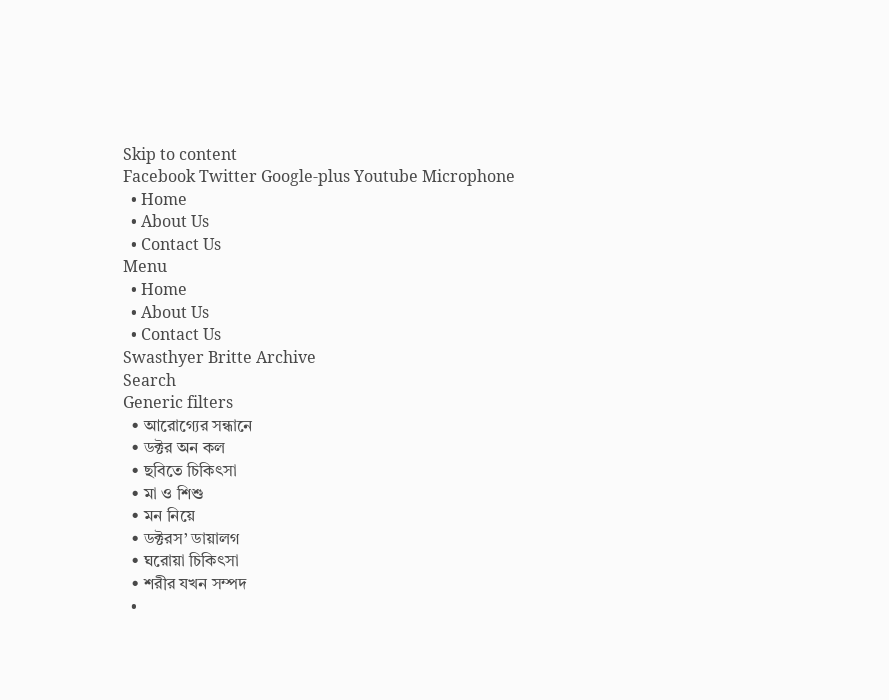Skip to content
Facebook Twitter Google-plus Youtube Microphone
  • Home
  • About Us
  • Contact Us
Menu
  • Home
  • About Us
  • Contact Us
Swasthyer Britte Archive
Search
Generic filters
  • আরোগ্যের সন্ধানে
  • ডক্টর অন কল
  • ছবিতে চিকিৎসা
  • মা ও শিশু
  • মন নিয়ে
  • ডক্টরস’ ডায়ালগ
  • ঘরোয়া চিকিৎসা
  • শরীর যখন সম্পদ
  •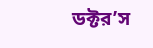ডক্টর’স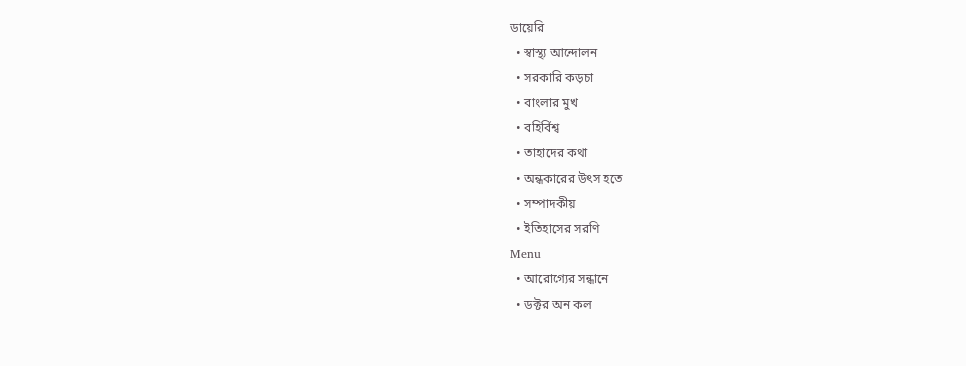ডায়েরি
  • স্বাস্থ্য আন্দোলন
  • সরকারি কড়চা
  • বাংলার মুখ
  • বহির্বিশ্ব
  • তাহাদের কথা
  • অন্ধকারের উৎস হতে
  • সম্পাদকীয়
  • ইতিহাসের সরণি
Menu
  • আরোগ্যের সন্ধানে
  • ডক্টর অন কল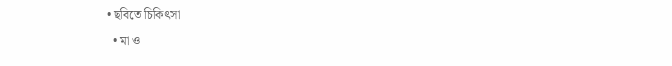• ছবিতে চিকিৎসা
  • মা ও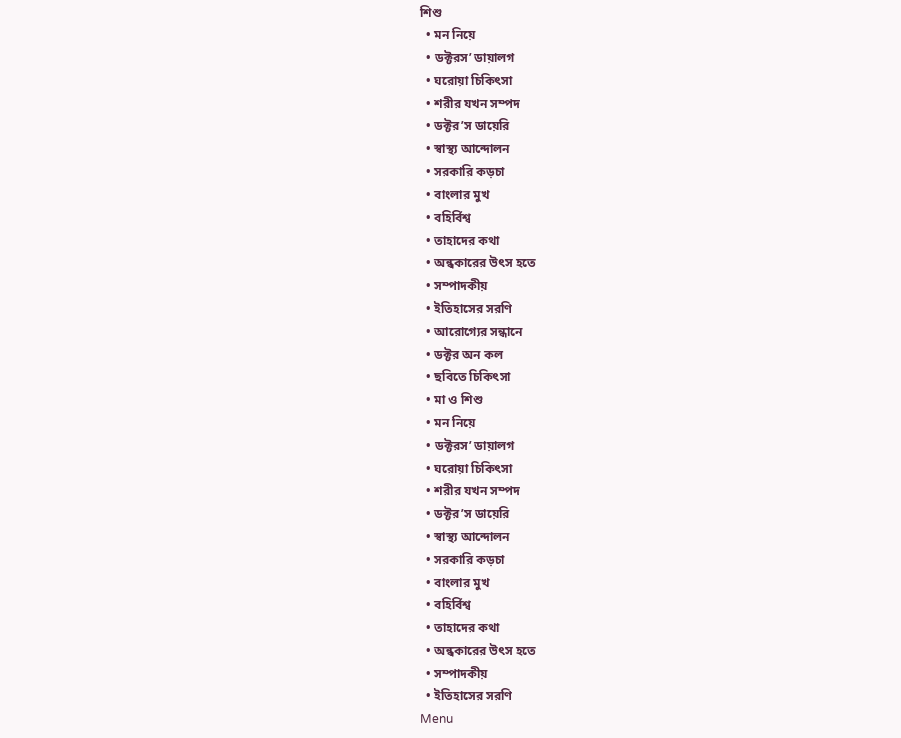শিশু
  • মন নিয়ে
  • ডক্টরস’ ডায়ালগ
  • ঘরোয়া চিকিৎসা
  • শরীর যখন সম্পদ
  • ডক্টর’স ডায়েরি
  • স্বাস্থ্য আন্দোলন
  • সরকারি কড়চা
  • বাংলার মুখ
  • বহির্বিশ্ব
  • তাহাদের কথা
  • অন্ধকারের উৎস হতে
  • সম্পাদকীয়
  • ইতিহাসের সরণি
  • আরোগ্যের সন্ধানে
  • ডক্টর অন কল
  • ছবিতে চিকিৎসা
  • মা ও শিশু
  • মন নিয়ে
  • ডক্টরস’ ডায়ালগ
  • ঘরোয়া চিকিৎসা
  • শরীর যখন সম্পদ
  • ডক্টর’স ডায়েরি
  • স্বাস্থ্য আন্দোলন
  • সরকারি কড়চা
  • বাংলার মুখ
  • বহির্বিশ্ব
  • তাহাদের কথা
  • অন্ধকারের উৎস হতে
  • সম্পাদকীয়
  • ইতিহাসের সরণি
Menu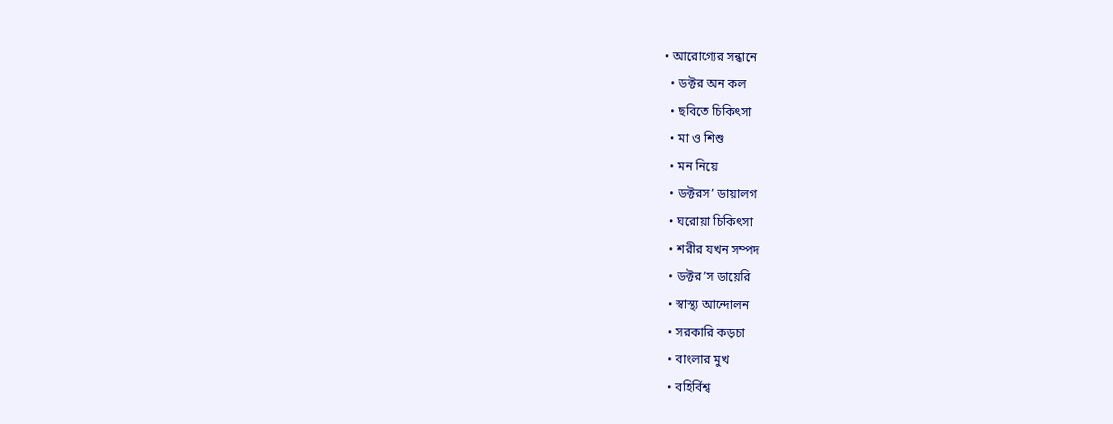• আরোগ্যের সন্ধানে
  • ডক্টর অন কল
  • ছবিতে চিকিৎসা
  • মা ও শিশু
  • মন নিয়ে
  • ডক্টরস’ ডায়ালগ
  • ঘরোয়া চিকিৎসা
  • শরীর যখন সম্পদ
  • ডক্টর’স ডায়েরি
  • স্বাস্থ্য আন্দোলন
  • সরকারি কড়চা
  • বাংলার মুখ
  • বহির্বিশ্ব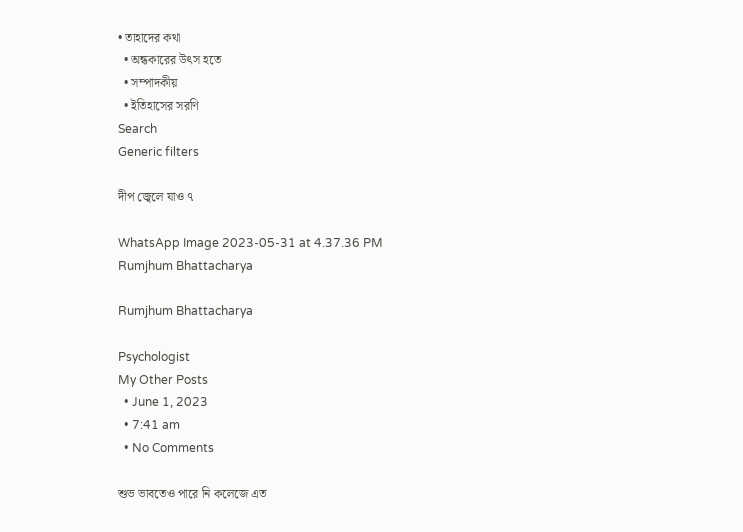• তাহাদের কথা
  • অন্ধকারের উৎস হতে
  • সম্পাদকীয়
  • ইতিহাসের সরণি
Search
Generic filters

দীপ জ্বেলে যাও ৭

WhatsApp Image 2023-05-31 at 4.37.36 PM
Rumjhum Bhattacharya

Rumjhum Bhattacharya

Psychologist
My Other Posts
  • June 1, 2023
  • 7:41 am
  • No Comments

শুভ ভাবতেও পারে নি কলেজে এত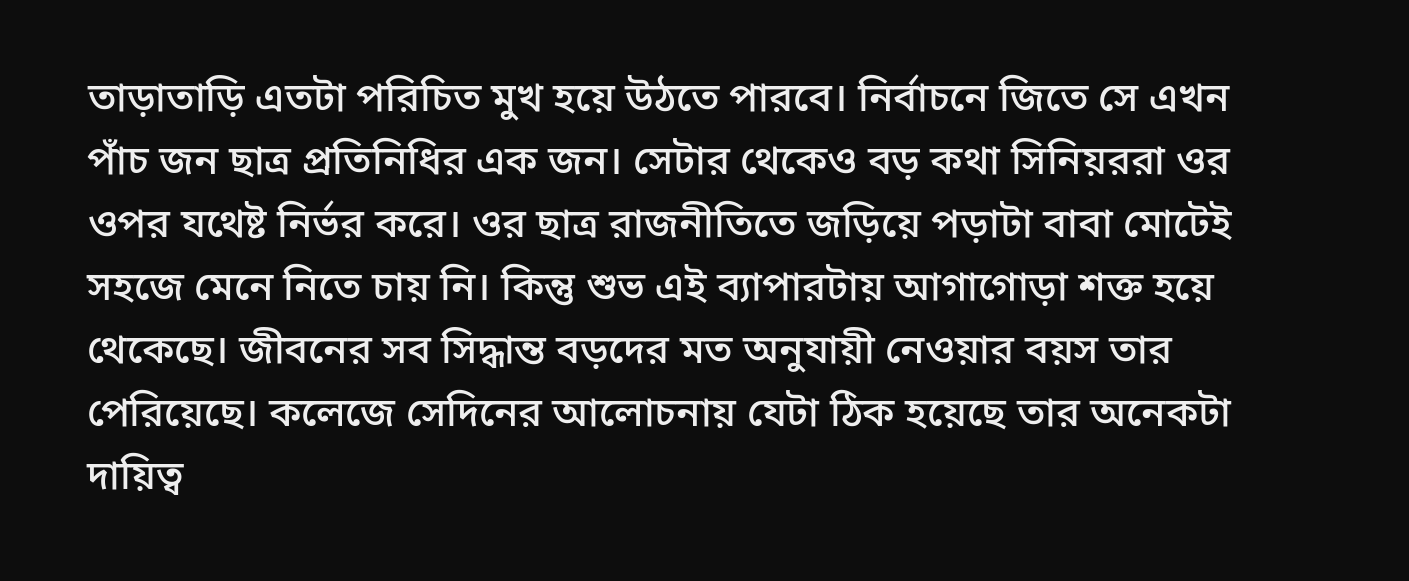তাড়াতাড়ি এতটা পরিচিত মুখ হয়ে উঠতে পারবে। নির্বাচনে জিতে সে এখন পাঁচ জন ছাত্র প্রতিনিধির এক জন। সেটার থেকেও বড় কথা সিনিয়ররা ওর ওপর যথেষ্ট নির্ভর করে। ওর ছাত্র রাজনীতিতে জড়িয়ে পড়াটা বাবা মোটেই সহজে মেনে নিতে চায় নি। কিন্তু শুভ এই ব্যাপারটায় আগাগোড়া শক্ত হয়ে থেকেছে। জীবনের সব সিদ্ধান্ত বড়দের মত অনুযায়ী নেওয়ার বয়স তার পেরিয়েছে। কলেজে সেদিনের আলোচনায় যেটা ঠিক হয়েছে তার অনেকটা দায়িত্ব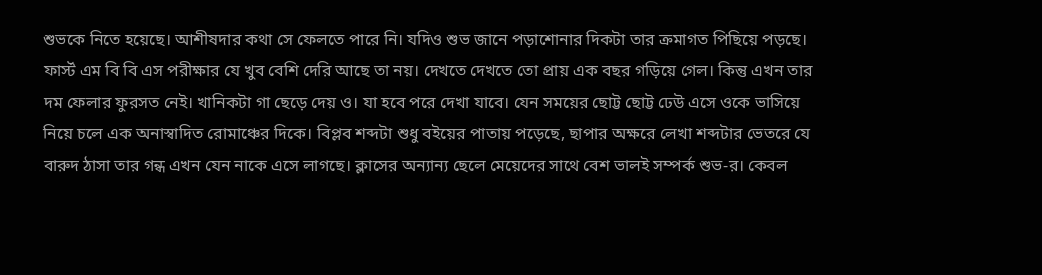শুভকে নিতে হয়েছে। আশীষদার কথা সে ফেলতে পারে নি। যদিও শুভ জানে পড়াশোনার দিকটা তার ক্রমাগত পিছিয়ে পড়ছে। ফার্স্ট এম বি বি এস পরীক্ষার যে খুব বেশি দেরি আছে তা নয়। দেখতে দেখতে তো প্রায় এক বছর গড়িয়ে গেল। কিন্তু এখন তার দম ফেলার ফুরসত নেই। খানিকটা গা ছেড়ে দেয় ও। যা হবে পরে দেখা যাবে। যেন সময়ের ছোট্ট ছোট্ট ঢেউ এসে ওকে ভাসিয়ে নিয়ে চলে এক অনাস্বাদিত রোমাঞ্চের দিকে। বিপ্লব শব্দটা শুধু বইয়ের পাতায় পড়েছে, ছাপার অক্ষরে লেখা শব্দটার ভেতরে যে বারুদ ঠাসা তার গন্ধ এখন যেন নাকে এসে লাগছে। ক্লাসের অন্যান্য ছেলে মেয়েদের সাথে বেশ ভালই সম্পর্ক শুভ-র। কেবল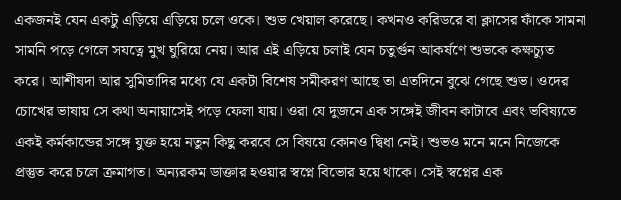একজনই যেন একটু এড়িয়ে এড়িয়ে চলে ওকে। শুভ খেয়াল করেছে। কখনও করিডরে বা ক্লাসের ফাঁকে সামনা সামনি পড়ে গেলে সযত্নে মুখ ঘুরিয়ে নেয়। আর এই এড়িয়ে চলাই যেন চতুর্গুন আকর্ষণে শুভকে কক্ষচ্যুত করে। আশীষদা আর সুমিতাদির মধ্যে যে একটা বিশেষ সমীকরণ আছে তা এতদিনে বুঝে গেছে শুভ। ওদের চোখের ভাষায় সে কথা অনায়াসেই পড়ে ফেলা যায়। ওরা যে দুজনে এক সঙ্গেই জীবন কাটাবে এবং ভবিষ্যতে একই কর্মকান্ডের সঙ্গে যুক্ত হয়ে নতুন কিছু করবে সে বিষয়ে কোনও দ্বিধা নেই। শুভও মনে মনে নিজেকে প্রস্তুত করে চলে ক্রমাগত। অন্যরকম ডাক্তার হওয়ার স্বপ্নে বিভোর হয়ে থাকে। সেই স্বপ্নের এক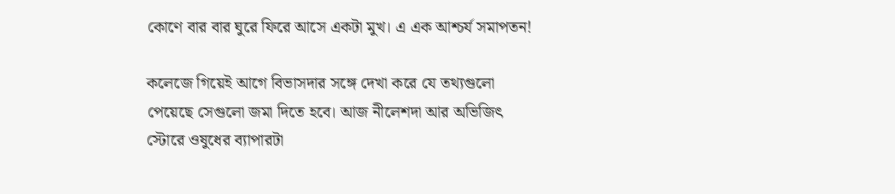কোণে বার বার ঘুরে ফিরে আসে একটা মুখ। এ এক আশ্চর্য সমাপতন!

কলেজে গিয়েই আগে বিভাসদার সঙ্গে দেখা করে যে তথ্যগুলো পেয়েছে সেগুলো জমা দিতে হবে। আজ নীলেশদা আর অভিজিৎ স্টোরে ওষুধের ব্যাপারটা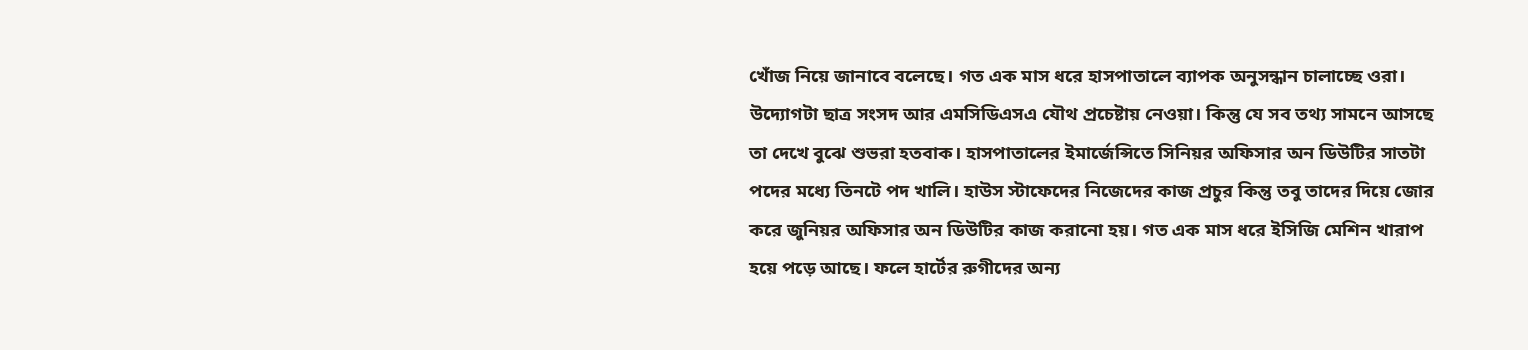খোঁজ নিয়ে জানাবে বলেছে। গত এক মাস ধরে হাসপাতালে ব্যাপক অনুসন্ধান চালাচ্ছে ওরা। উদ্যোগটা ছাত্র সংসদ আর এমসিডিএসএ যৌথ প্রচেষ্টায় নেওয়া। কিন্তু যে সব তথ্য সামনে আসছে তা দেখে বুঝে শুভরা হতবাক। হাসপাতালের ইমার্জেন্সিতে সিনিয়র অফিসার অন ডিউটির সাতটা পদের মধ্যে তিনটে পদ খালি। হাউস স্টাফেদের নিজেদের কাজ প্রচুর কিন্তু তবু তাদের দিয়ে জোর করে জুনিয়র অফিসার অন ডিউটির কাজ করানো হয়। গত এক মাস ধরে ইসিজি মেশিন খারাপ হয়ে পড়ে আছে। ফলে হার্টের রুগীদের অন্য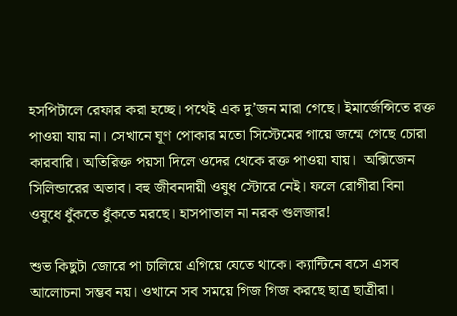হসপিটালে রেফার করা হচ্ছে। পথেই এক দু’জন মারা গেছে। ইমার্জেন্সিতে রক্ত পাওয়া যায় না। সেখানে ঘূণ পোকার মতো সিস্টেমের গায়ে জন্মে গেছে চোরা কারবারি। অতিরিক্ত পয়সা দিলে ওদের থেকে রক্ত পাওয়া যায়।  অক্সিজেন সিলিন্ডারের অভাব। বহু জীবনদায়ী ওষুধ স্টোরে নেই। ফলে রোগীরা বিনা ওষুধে ধুঁকতে ধুঁকতে মরছে। হাসপাতাল না নরক গুলজার!

শুভ কিছুটা জোরে পা চালিয়ে এগিয়ে যেতে থাকে। ক্যান্টিনে বসে এসব আলোচনা সম্ভব নয়। ওখানে সব সময়ে গিজ গিজ করছে ছাত্র ছাত্রীরা।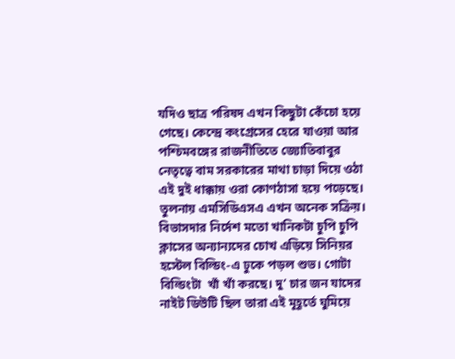যদিও ছাত্র পরিষদ এখন কিছুটা কেঁচো হয়ে গেছে। কেন্দ্রে কংগ্রেসের হেরে যাওয়া আর পশ্চিমবঙ্গের রাজনীতিতে জ্যোতিবাবুর নেতৃত্বে বাম সরকারের মাথা চাড়া দিয়ে ওঠা এই দুই ধাক্কায় ওরা কোণঠাসা হয়ে পড়েছে। তুলনায় এমসিডিএসএ এখন অনেক সক্রিয়। বিভাসদার নির্দেশ মতো খানিকটা চুপি চুপি ক্লাসের অন্যান্যদের চোখ এড়িয়ে সিনিয়র হস্টেল বিল্ডিং-এ ঢুকে পড়ল শুভ। গোটা বিল্ডিংটা  খাঁ খাঁ করছে। দু’ চার জন যাদের নাইট ডিউটি ছিল তারা এই মূহূর্তে ঘুমিয়ে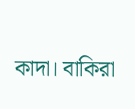কাদা। বাকিরা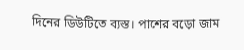দিনের ডিউটিতে ব্যস্ত। পাশের বড়ো জাম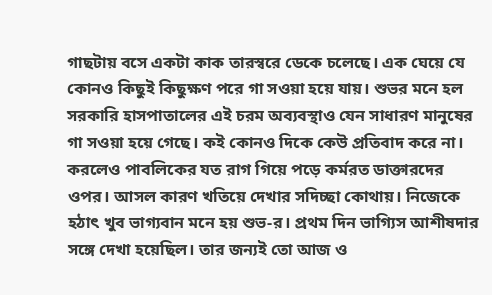গাছটায় বসে একটা কাক তারস্বরে ডেকে চলেছে। এক ঘেয়ে যে কোনও কিছুই কিছুক্ষণ পরে গা সওয়া হয়ে যায়। শুভর মনে হল সরকারি হাসপাতালের এই চরম অব্যবস্থাও যেন সাধারণ মানুষের গা সওয়া হয়ে গেছে। কই কোনও দিকে কেউ প্রতিবাদ করে না। করলেও পাবলিকের যত রাগ গিয়ে পড়ে কর্মরত ডাক্তারদের ওপর। আসল কারণ খতিয়ে দেখার সদিচ্ছা কোথায়। নিজেকে হঠাৎ খুব ভাগ্যবান মনে হয় শুভ-র। প্রথম দিন ভাগ্যিস আশীষদার সঙ্গে দেখা হয়েছিল। তার জন্যই তো আজ ও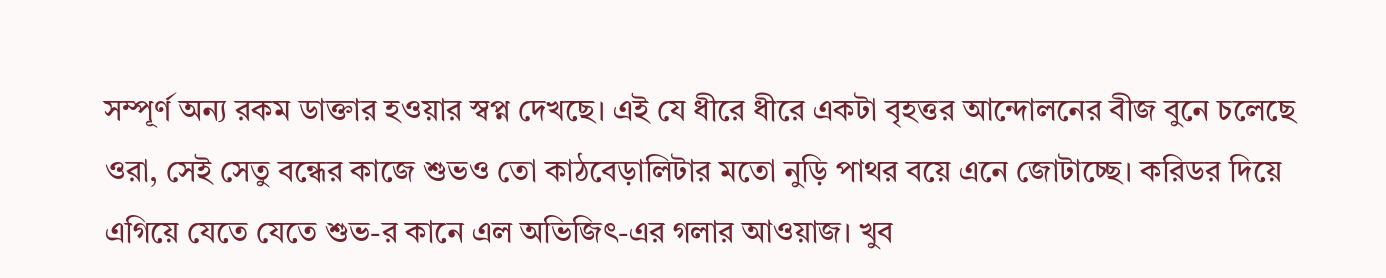সম্পূর্ণ অন্য রকম ডাক্তার হওয়ার স্বপ্ন দেখছে। এই যে ধীরে ধীরে একটা বৃহত্তর আন্দোলনের বীজ বুনে চলেছে ওরা, সেই সেতু বন্ধের কাজে শুভও তো কাঠবেড়ালিটার মতো নুড়ি পাথর বয়ে এনে জোটাচ্ছে। করিডর দিয়ে এগিয়ে যেতে যেতে শুভ-র কানে এল অভিজিৎ-এর গলার আওয়াজ। খুব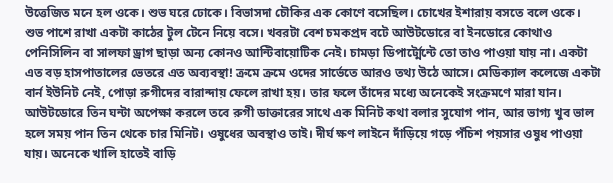উত্তেজিত মনে হল ওকে। শুভ ঘরে ঢোকে। বিভাসদা চৌকির এক কোণে বসেছিল। চোখের ইশারায় বসতে বলে ওকে। শুভ পাশে রাখা একটা কাঠের টুল টেনে নিয়ে বসে। খবরটা বেশ চমকপ্রদ বটে আউটডোরে বা ইনডোরে কোথাও পেনিসিলিন বা সালফা ড্রাগ ছাড়া অন্য কোনও আন্টিবায়োটিক নেই। চামড়া ডিপার্ট্মেন্টে তো তাও পাওয়া যায় না। একটা এত বড় হাসপাতালের ভেতরে এত অব্যবস্থা! ক্রমে ক্রমে ওদের সার্ভেতে আরও তথ্য উঠে আসে। মেডিক্যাল কলেজে একটা বার্ন ইউনিট নেই, পোড়া রুগীদের বারান্দায় ফেলে রাখা হয়। তার ফলে তাঁদের মধ্যে অনেকেই সংক্রমণে মারা যান। আউটডোরে তিন ঘন্টা অপেক্ষা করলে তবে রুগী ডাক্তারের সাথে এক মিনিট কথা বলার সুযোগ পান, আর ভাগ্য খুব ভাল হলে সময় পান তিন থেকে চার মিনিট। ওষুধের অবস্থাও তাই। দীর্ঘ ক্ষণ লাইনে দাঁড়িয়ে গড়ে পঁচিশ পয়সার ওষুধ পাওয়া যায়। অনেকে খালি হাতেই বাড়ি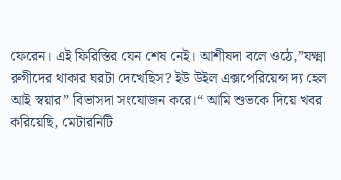ফেরেন। এই ফিরিস্তির যেন শেষ নেই। আশীষদা বলে ওঠে,”যক্ষ্মা রুগীদের থাকার ঘরটা দেখেছিস? ইউ উইল এক্সপেরিয়েন্স দ্য হেল আই স্বয়ার” বিভাসদা সংযোজন করে।“ আমি শুভকে দিয়ে খবর করিয়েছি, মেটারনিটি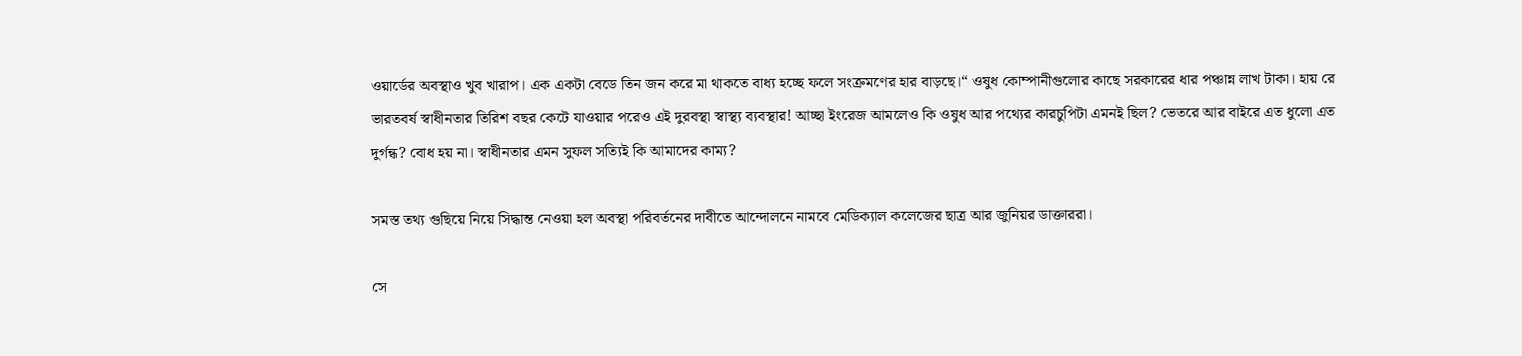ওয়ার্ডের অবস্থাও খুব খারাপ। এক একটা বেডে তিন জন করে মা থাকতে বাধ্য হচ্ছে ফলে সংক্রমণের হার বাড়ছে।“ ওষুধ কোম্পানীগুলোর কাছে সরকারের ধার পঞ্চান্ন লাখ টাকা। হায় রে ভারতবর্ষ স্বাধীনতার তিরিশ বছর কেটে যাওয়ার পরেও এই দুরবস্থা স্বাস্থ্য ব্যবস্থার! আচ্ছা ইংরেজ আমলেও কি ওষুধ আর পথ্যের কারচুপিটা এমনই ছিল? ভেতরে আর বাইরে এত ধুলো এত দুর্গন্ধ? বোধ হয় না। স্বাধীনতার এমন সুফল সত্যিই কি আমাদের কাম্য?

সমস্ত তথ্য গুছিয়ে নিয়ে সিদ্ধান্ত নেওয়া হল অবস্থা পরিবর্তনের দাবীতে আন্দোলনে নামবে মেডিক্যাল কলেজের ছাত্র আর জুনিয়র ডাক্তাররা।

সে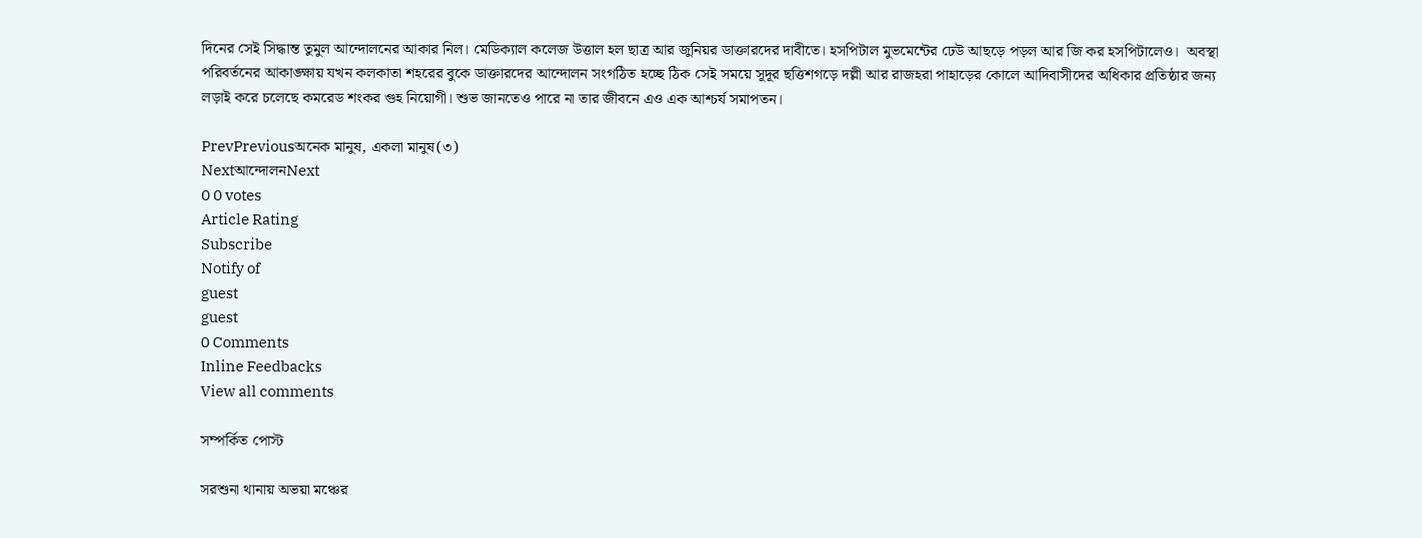দিনের সেই সিদ্ধান্ত তুমুল আন্দোলনের আকার নিল। মেডিক্যাল কলেজ উত্তাল হল ছাত্র আর জুনিয়র ডাক্তারদের দাবীতে। হসপিটাল মুভমেন্টের ঢেউ আছড়ে পড়ল আর জি কর হসপিটালেও।  অবস্থা পরিবর্তনের আকাঙ্ক্ষায় যখন কলকাতা শহরের বুকে ডাক্তারদের আন্দোলন সংগঠিত হচ্ছে ঠিক সেই সময়ে সূদূর ছত্তিশগড়ে দল্লী আর রাজহরা পাহাড়ের কোলে আদিবাসীদের অধিকার প্রতিষ্ঠার জন্য লড়াই করে চলেছে কমরেড শংকর গুহ নিয়োগী। শুভ জানতেও পারে না তার জীবনে এও এক আশ্চর্য সমাপতন।

PrevPreviousঅনেক মানুষ, একলা মানুষ(৩)
Nextআন্দোলনNext
0 0 votes
Article Rating
Subscribe
Notify of
guest
guest
0 Comments
Inline Feedbacks
View all comments

সম্পর্কিত পোস্ট

সরশুনা থানায় অভয়া মঞ্চের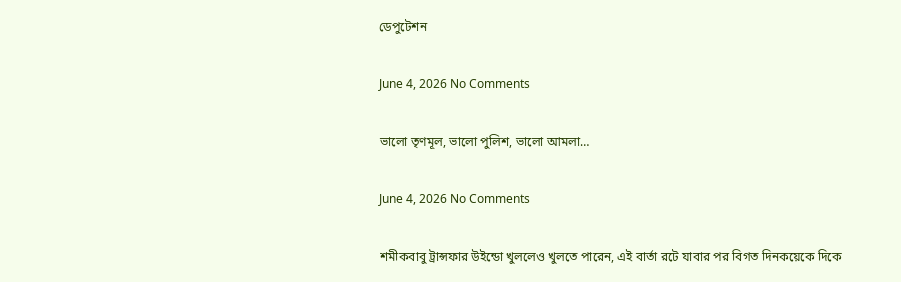ডেপুটেশন

June 4, 2026 No Comments

ভালো তৃণমূল, ভালো পুলিশ, ভালো আমলা…

June 4, 2026 No Comments

শমীকবাবু ট্রান্সফার উইন্ডো খুললেও খুলতে পারেন, এই বার্তা রটে যাবার পর বিগত দিনকয়েকে দিকে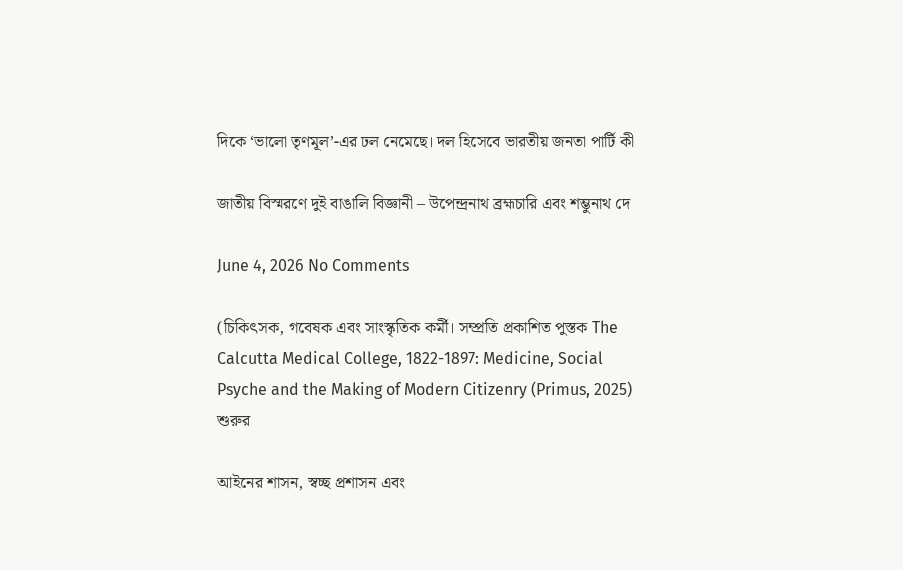দিকে ‘ভালো তৃণমূল’-এর ঢল নেমেছে। দল হিসেবে ভারতীয় জনতা পার্টি কী

জাতীয় বিস্মরণে দুই বাঙালি বিজ্ঞানী – উপেন্দ্রনাথ ব্রহ্মচারি এবং শম্ভুনাথ দে

June 4, 2026 No Comments

(চিকিৎসক, গবেষক এবং সাংস্কৃতিক কর্মী। সম্প্রতি প্রকাশিত পুস্তক The Calcutta Medical College, 1822-1897: Medicine, Social Psyche and the Making of Modern Citizenry (Primus, 2025) শুরুর

আইনের শাসন, স্বচ্ছ প্রশাসন এবং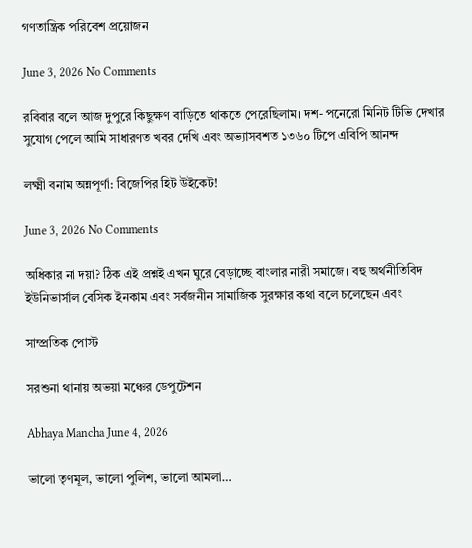গণতান্ত্রিক পরিবেশ প্রয়োজন

June 3, 2026 No Comments

রবিবার বলে আজ দুপুরে কিছুক্ষণ বাড়িতে থাকতে পেরেছিলাম। দশ- পনেরো মিনিট টিভি দেখার সুযোগ পেলে আমি সাধারণত খবর দেখি এবং অভ্যাসবশত ১৩৬০ টিপে এবিপি আনন্দ

লক্ষ্মী বনাম অন্নপূর্ণা: বিজেপির হিট উইকেট!

June 3, 2026 No Comments

অধিকার না দয়া? ঠিক এই প্রশ্নই এখন ঘুরে বেড়াচ্ছে বাংলার নারী সমাজে। বহু অর্থনীতিবিদ ইউনিভার্সাল বেসিক ইনকাম এবং সর্বজনীন সামাজিক সুরক্ষার কথা বলে চলেছেন এবং

সাম্প্রতিক পোস্ট

সরশুনা থানায় অভয়া মঞ্চের ডেপুটেশন

Abhaya Mancha June 4, 2026

ভালো তৃণমূল, ভালো পুলিশ, ভালো আমলা…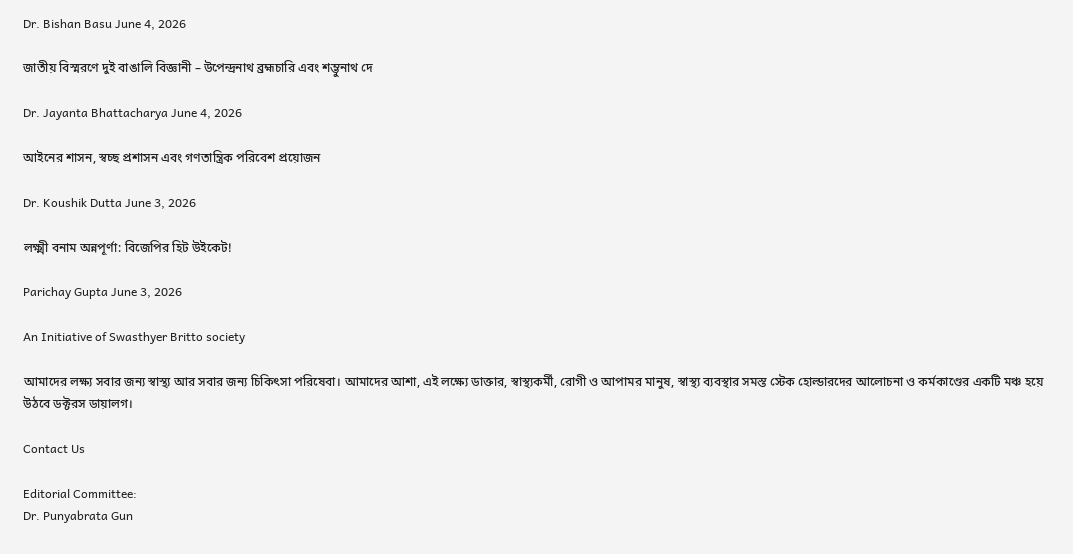Dr. Bishan Basu June 4, 2026

জাতীয় বিস্মরণে দুই বাঙালি বিজ্ঞানী – উপেন্দ্রনাথ ব্রহ্মচারি এবং শম্ভুনাথ দে

Dr. Jayanta Bhattacharya June 4, 2026

আইনের শাসন, স্বচ্ছ প্রশাসন এবং গণতান্ত্রিক পরিবেশ প্রয়োজন

Dr. Koushik Dutta June 3, 2026

লক্ষ্মী বনাম অন্নপূর্ণা: বিজেপির হিট উইকেট!

Parichay Gupta June 3, 2026

An Initiative of Swasthyer Britto society

আমাদের লক্ষ্য সবার জন্য স্বাস্থ্য আর সবার জন্য চিকিৎসা পরিষেবা। আমাদের আশা, এই লক্ষ্যে ডাক্তার, স্বাস্থ্যকর্মী, রোগী ও আপামর মানুষ, স্বাস্থ্য ব্যবস্থার সমস্ত স্টেক হোল্ডারদের আলোচনা ও কর্মকাণ্ডের একটি মঞ্চ হয়ে উঠবে ডক্টরস ডায়ালগ।

Contact Us

Editorial Committee:
Dr. Punyabrata Gun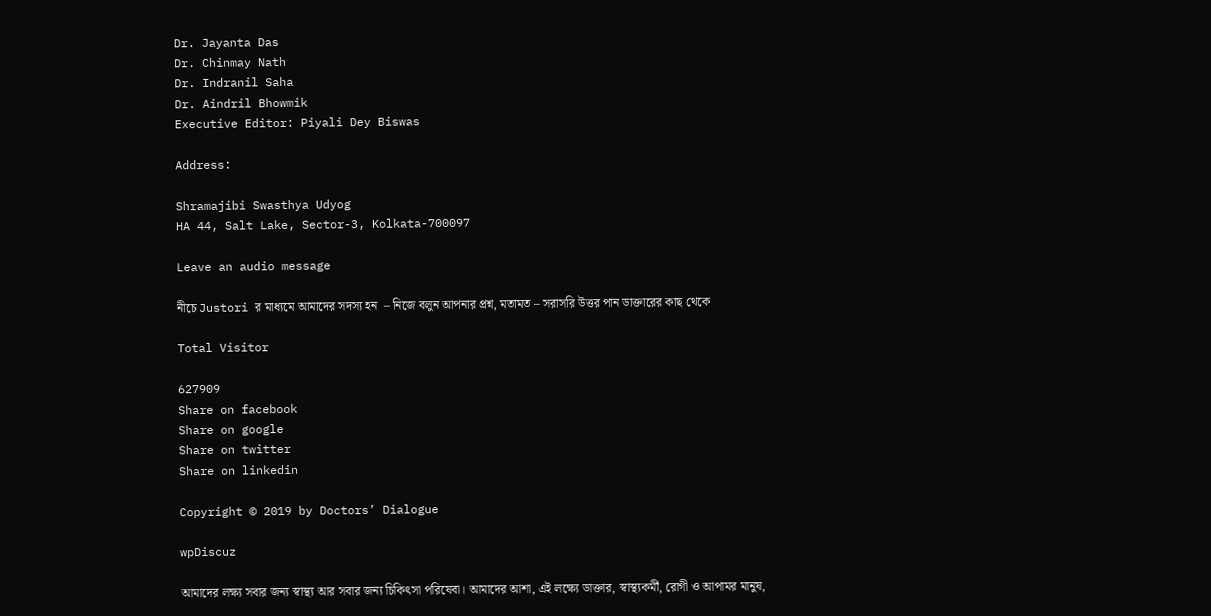Dr. Jayanta Das
Dr. Chinmay Nath
Dr. Indranil Saha
Dr. Aindril Bhowmik
Executive Editor: Piyali Dey Biswas

Address:

Shramajibi Swasthya Udyog
HA 44, Salt Lake, Sector-3, Kolkata-700097

Leave an audio message

নীচে Justori র মাধ্যমে আমাদের সদস্য হন  – নিজে বলুন আপনার প্রশ্ন, মতামত – সরাসরি উত্তর পান ডাক্তারের কাছ থেকে

Total Visitor

627909
Share on facebook
Share on google
Share on twitter
Share on linkedin

Copyright © 2019 by Doctors’ Dialogue

wpDiscuz

আমাদের লক্ষ্য সবার জন্য স্বাস্থ্য আর সবার জন্য চিকিৎসা পরিষেবা। আমাদের আশা, এই লক্ষ্যে ডাক্তার, স্বাস্থ্যকর্মী, রোগী ও আপামর মানুষ,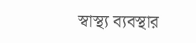স্বাস্থ্য ব্যবস্থার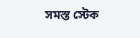সমস্ত স্টেক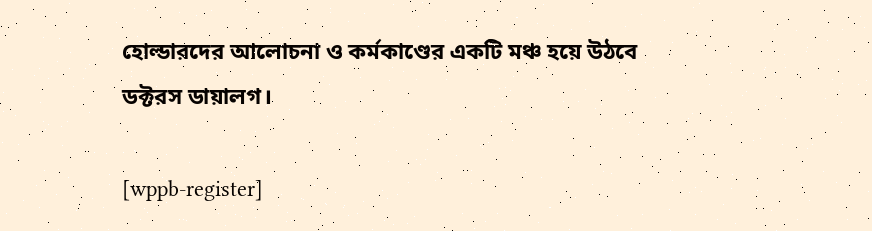হোল্ডারদের আলোচনা ও কর্মকাণ্ডের একটি মঞ্চ হয়ে উঠবে ডক্টরস ডায়ালগ।

[wppb-register]